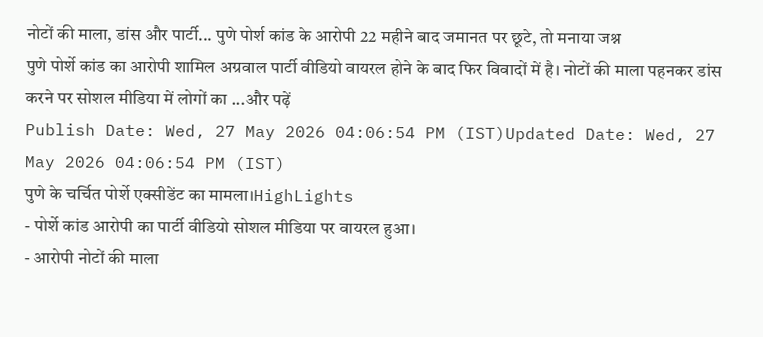नोटों की माला, डांस और पार्टी... पुणे पोर्श कांड के आरोपी 22 महीने बाद जमानत पर छूटे, तो मनाया जश्न
पुणे पोर्शे कांड का आरोपी शामिल अग्रवाल पार्टी वीडियो वायरल होने के बाद फिर विवादों में है। नोटों की माला पहनकर डांस करने पर सोशल मीडिया में लोगों का ...और पढ़ें
Publish Date: Wed, 27 May 2026 04:06:54 PM (IST)Updated Date: Wed, 27 May 2026 04:06:54 PM (IST)
पुणे के चर्चित पोर्शे एक्सीडेंट का मामला।HighLights
- पोर्शे कांड आरोपी का पार्टी वीडियो सोशल मीडिया पर वायरल हुआ।
- आरोपी नोटों की माला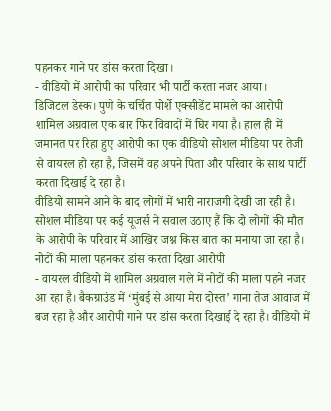पहनकर गाने पर डांस करता दिखा।
- वीडियो में आरोपी का परिवार भी पार्टी करता नजर आया।
डिजिटल डेस्क। पुणे के चर्चित पोर्शे एक्सीडेंट मामले का आरोपी शामिल अग्रवाल एक बार फिर विवादों में घिर गया है। हाल ही में जमानत पर रिहा हुए आरोपी का एक वीडियो सोशल मीडिया पर तेजी से वायरल हो रहा है, जिसमें वह अपने पिता और परिवार के साथ पार्टी करता दिखाई दे रहा है।
वीडियो सामने आने के बाद लोगों में भारी नाराजगी देखी जा रही है। सोशल मीडिया पर कई यूजर्स ने सवाल उठाए हैं कि दो लोगों की मौत के आरोपी के परिवार में आखिर जश्न किस बात का मनाया जा रहा है।
नोटों की माला पहनकर डांस करता दिखा आरोपी
- वायरल वीडियो में शामिल अग्रवाल गले में नोटों की माला पहने नजर आ रहा है। बैकग्राउंड में ‘मुंबई से आया मेरा दोस्त’ गाना तेज आवाज में बज रहा है और आरोपी गाने पर डांस करता दिखाई दे रहा है। वीडियो में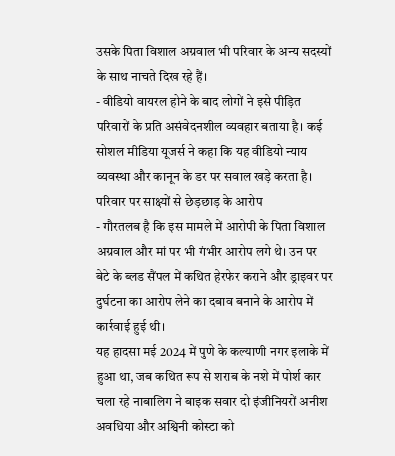उसके पिता विशाल अग्रवाल भी परिवार के अन्य सदस्यों के साथ नाचते दिख रहे हैं।
- वीडियो वायरल होने के बाद लोगों ने इसे पीड़ित परिवारों के प्रति असंवेदनशील व्यवहार बताया है। कई सोशल मीडिया यूजर्स ने कहा कि यह वीडियो न्याय व्यवस्था और कानून के डर पर सवाल खड़े करता है।
परिवार पर साक्ष्यों से छेड़छाड़ के आरोप
- गौरतलब है कि इस मामले में आरोपी के पिता विशाल अग्रवाल और मां पर भी गंभीर आरोप लगे थे। उन पर बेटे के ब्लड सैंपल में कथित हेरफेर कराने और ड्राइवर पर दुर्घटना का आरोप लेने का दबाव बनाने के आरोप में कार्रवाई हुई थी।
यह हादसा मई 2024 में पुणे के कल्याणी नगर इलाके में हुआ था, जब कथित रूप से शराब के नशे में पोर्श कार चला रहे नाबालिग ने बाइक सवार दो इंजीनियरों अनीश अवधिया और अश्विनी कोस्टा को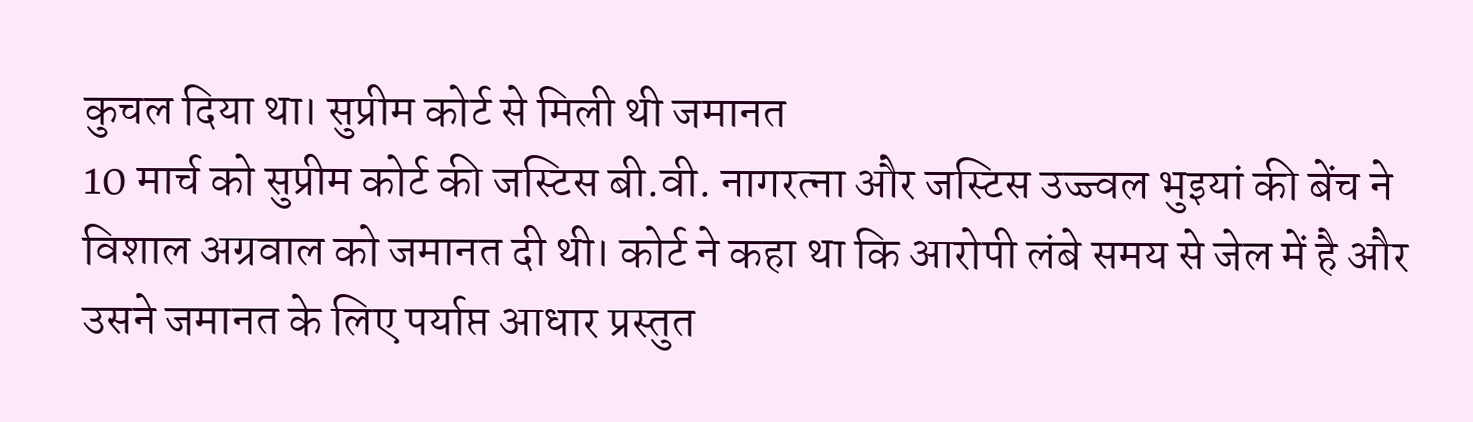कुचल दिया था। सुप्रीम कोर्ट से मिली थी जमानत
10 मार्च को सुप्रीम कोर्ट की जस्टिस बी.वी. नागरत्ना और जस्टिस उज्ज्वल भुइयां की बेंच ने विशाल अग्रवाल को जमानत दी थी। कोर्ट ने कहा था कि आरोपी लंबे समय से जेल में है और उसने जमानत के लिए पर्याप्त आधार प्रस्तुत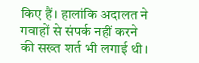किए हैं। हालांकि अदालत ने गवाहों से संपर्क नहीं करने की सख्त शर्त भी लगाई थी।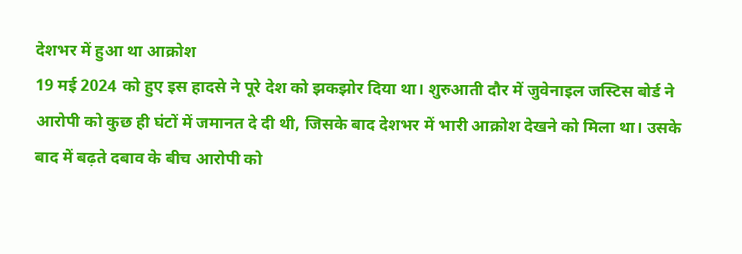देशभर में हुआ था आक्रोश
19 मई 2024 को हुए इस हादसे ने पूरे देश को झकझोर दिया था। शुरुआती दौर में जुवेनाइल जस्टिस बोर्ड ने आरोपी को कुछ ही घंटों में जमानत दे दी थी, जिसके बाद देशभर में भारी आक्रोश देखने को मिला था। उसके बाद में बढ़ते दबाव के बीच आरोपी को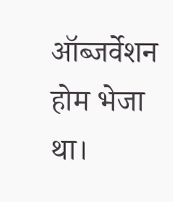ऑब्जर्वेशन होम भेजा था।